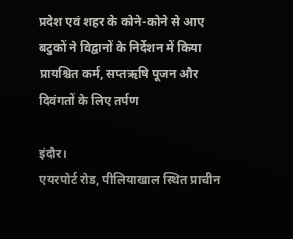प्रदेश एवं शहर के कोने-कोने से आए बटुकों ने विद्वानों के निर्देशन में किया प्रायश्चित कर्म, सप्तऋषि पूजन और दिवंगतों के लिए तर्पण

इंदौर।
एयरपोर्ट रोड, पीलियाखाल स्थित प्राचीन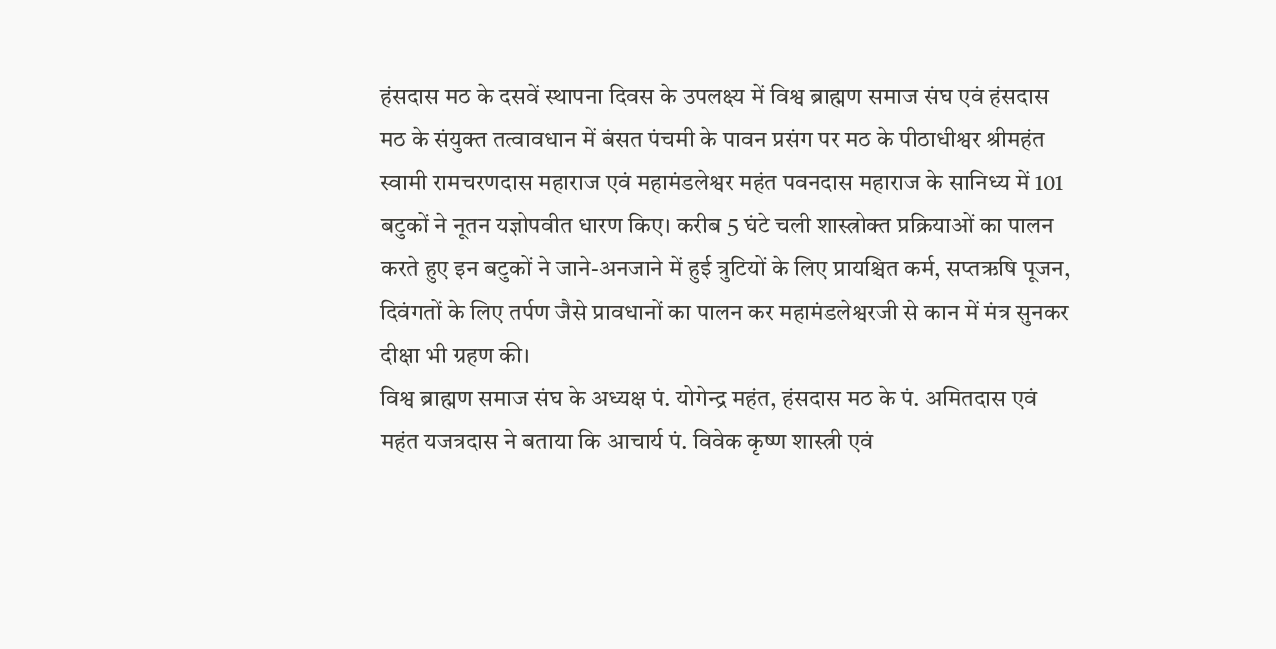हंसदास मठ के दसवें स्थापना दिवस के उपलक्ष्य में विश्व ब्राह्मण समाज संघ एवं हंसदास मठ के संयुक्त तत्वावधान में बंसत पंचमी के पावन प्रसंग पर मठ के पीठाधीश्वर श्रीमहंत स्वामी रामचरणदास महाराज एवं महामंडलेश्वर महंत पवनदास महाराज के सानिध्य में 101 बटुकों ने नूतन यज्ञोपवीत धारण किए। करीब 5 घंटे चली शास्त्रोक्त प्रक्रियाओं का पालन करते हुए इन बटुकों ने जाने-अनजाने में हुई त्रुटियों के लिए प्रायश्चित कर्म, सप्तऋषि पूजन, दिवंगतों के लिए तर्पण जैसे प्रावधानों का पालन कर महामंडलेश्वरजी से कान में मंत्र सुनकर दीक्षा भी ग्रहण की।
विश्व ब्राह्मण समाज संघ के अध्यक्ष पं. योगेन्द्र महंत, हंसदास मठ के पं. अमितदास एवं महंत यजत्रदास ने बताया कि आचार्य पं. विवेक कृष्ण शास्त्री एवं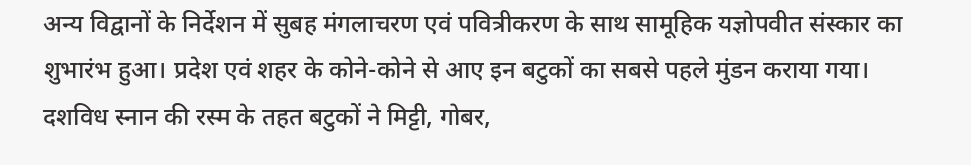अन्य विद्वानों के निर्देशन में सुबह मंगलाचरण एवं पवित्रीकरण के साथ सामूहिक यज्ञोपवीत संस्कार का शुभारंभ हुआ। प्रदेश एवं शहर के कोने-कोने से आए इन बटुकों का सबसे पहले मुंडन कराया गया। दशविध स्नान की रस्म के तहत बटुकों ने मिट्टी, गोबर,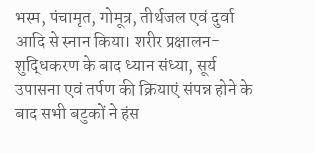भस्म, पंचामृत, गोमूत्र, तीर्थजल एवं दुर्वा आदि से स्नान किया। शरीर प्रक्षालन-शुद्धिकरण के बाद ध्यान संध्या, सूर्य उपासना एवं तर्पण की क्रियाएं संपन्न होने के बाद सभी बटुकों ने हंस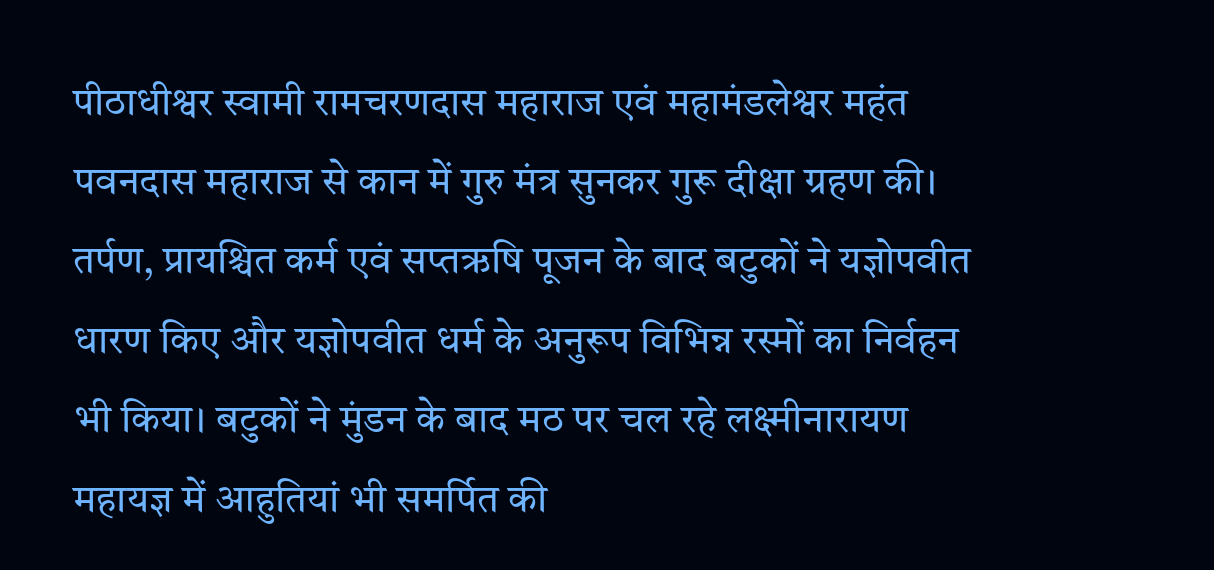पीठाधीश्वर स्वामी रामचरणदास महाराज एवं महामंडलेश्वर महंत पवनदास महाराज से कान में गुरु मंत्र सुनकर गुरू दीक्षा ग्रहण की। तर्पण, प्रायश्चित कर्म एवं सप्तऋषि पूजन के बाद बटुकों ने यज्ञोपवीत धारण किए और यज्ञोपवीत धर्म के अनुरूप विभिन्न रस्मों का निर्वहन भी किया। बटुकों ने मुंडन के बाद मठ पर चल रहे लक्ष्मीनारायण महायज्ञ में आहुतियां भी समर्पित की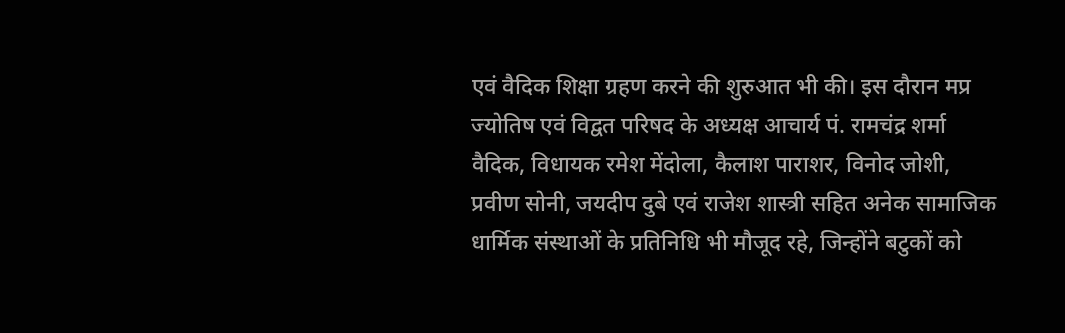एवं वैदिक शिक्षा ग्रहण करने की शुरुआत भी की। इस दौरान मप्र ज्योतिष एवं विद्वत परिषद के अध्यक्ष आचार्य पं. रामचंद्र शर्मा वैदिक, विधायक रमेश मेंदोला, कैलाश पाराशर, विनोद जोशी, प्रवीण सोनी, जयदीप दुबे एवं राजेश शास्त्री सहित अनेक सामाजिक धार्मिक संस्थाओं के प्रतिनिधि भी मौजूद रहे, जिन्होंने बटुकों को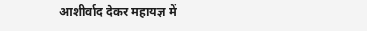आशीर्वाद देकर महायज्ञ में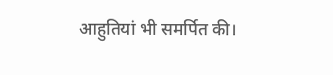आहुतियां भी समर्पित की।